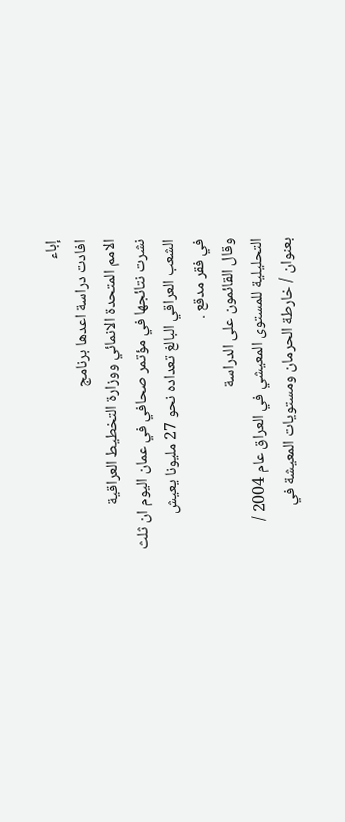إباء
افادت دراسة اعدها برنامج
الامم المتحدة الانمائي ووزارة التخطيط العراقية
نشرت نتائجها في مؤتمر صحافي في عمان اليوم ان ثلث
الشعب العراقي البالغ تعداده نحو 27 مليونا يعيش
في فقر مدقع .
وقال القائمون على الدراسة
التحليلية للمستوى المعيشي في العراق عام 2004 /
بعنوان / خارطة الحرمان ومستويات المعيشة في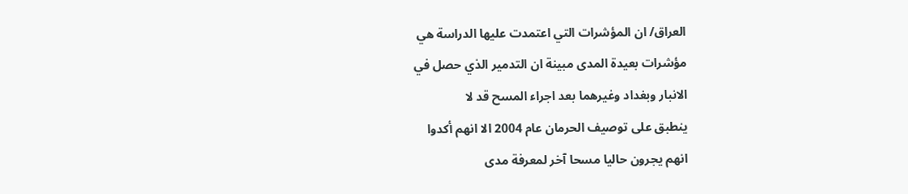العراق/ ان المؤشرات التي اعتمدت عليها الدراسة هي
مؤشرات بعيدة المدى مبينة ان التدمير الذي حصل في
الانبار وبغداد وغيرهما بعد اجراء المسح قد لا
ينطبق على توصيف الحرمان عام 2004 الا انهم أكدوا
انهم يجرون حاليا مسحا آخر لمعرفة مدى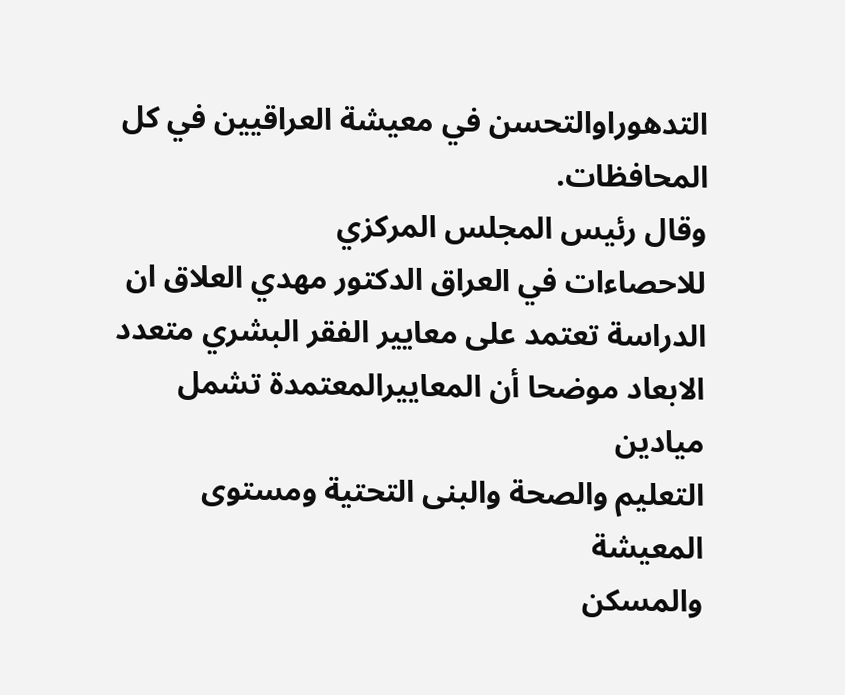التدهوراوالتحسن في معيشة العراقيين في كل
المحافظات.
وقال رئيس المجلس المركزي
للاحصاءات في العراق الدكتور مهدي العلاق ان
الدراسة تعتمد على معايير الفقر البشري متعدد
الابعاد موضحا أن المعاييرالمعتمدة تشمل ميادين
التعليم والصحة والبنى التحتية ومستوى المعيشة
والمسكن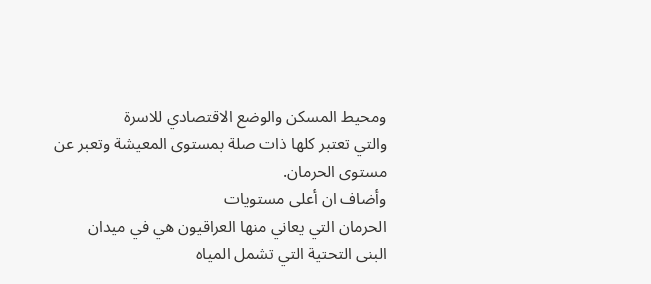ومحيط المسكن والوضع الاقتصادي للاسرة
والتي تعتبر كلها ذات صلة بمستوى المعيشة وتعبر عن
مستوى الحرمان.
وأضاف ان أعلى مستويات
الحرمان التي يعاني منها العراقيون هي في ميدان
البنى التحتية التي تشمل المياه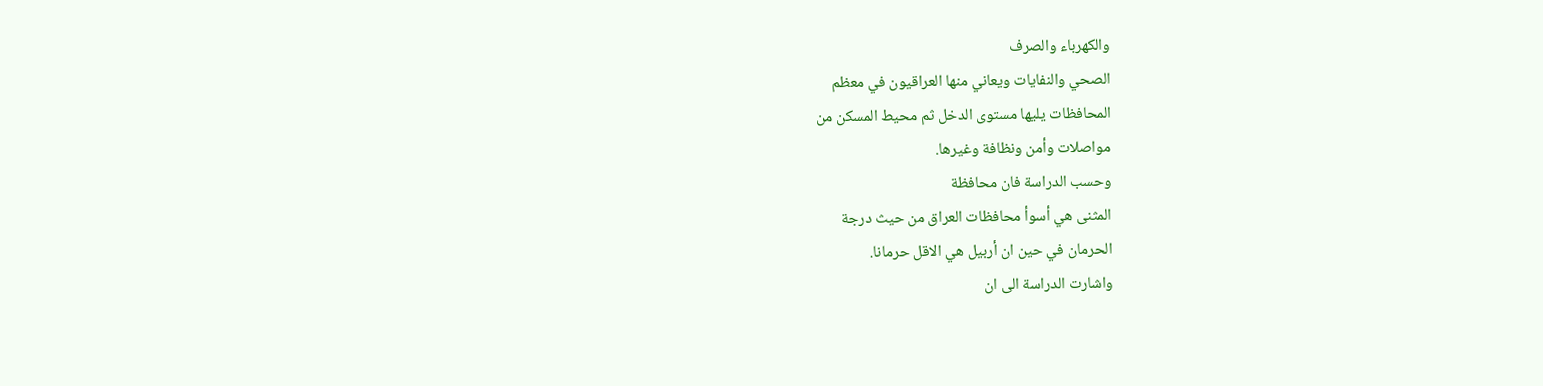والكهرباء والصرف
الصحي والنفايات ويعاني منها العراقيون في معظم
المحافظات يليها مستوى الدخل ثم محيط المسكن من
مواصلات وأمن ونظافة وغيرها.
وحسب الدراسة فان محافظة
المثنى هي أسوأ محافظات العراق من حيث درجة
الحرمان في حين ان أربيل هي الاقل حرمانا.
واشارت الدراسة الى ان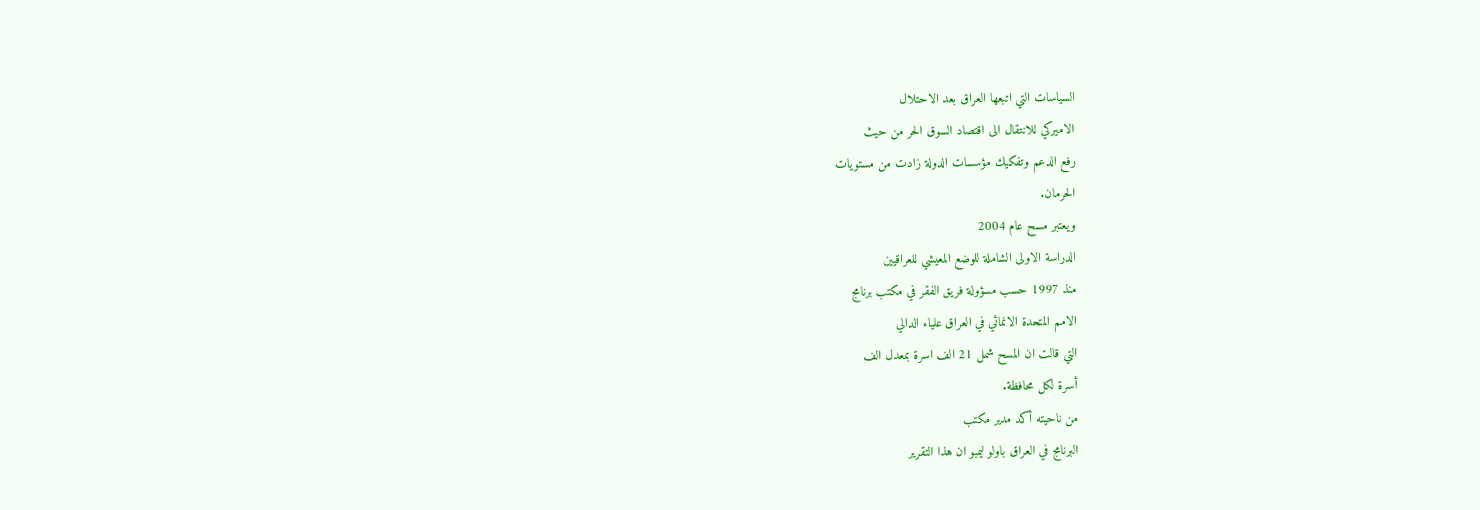السياسات التي اتبعها العراق بعد الاحتلال
الاميركي للانتقال الى اقتصاد السوق الحر من حيث
رفع الدعم وتفكيك مؤسسات الدولة زادت من مستويات
الحرمان.
ويعتبر مسح عام 2004
الدراسة الاولى الشاملة للوضع المعيشي للعراقيين
منذ 1997 حسب مسؤولة فريق الفقر في مكتب برنامج
الامم المتحدة الانمائي في العراق علياء الدالي
التي قالت ان المسح شمل 21 الف اسرة بمعدل الف
أسرة لكل محافظة.
من ناحيته أكد مدير مكتب
البرنامج في العراق باولو ليمبو ان هذا التقرير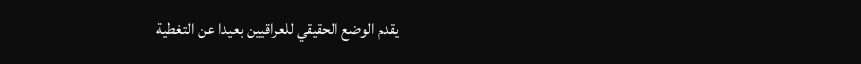يقدم الوضع الحقيقي للعراقيين بعيدا عن التغطية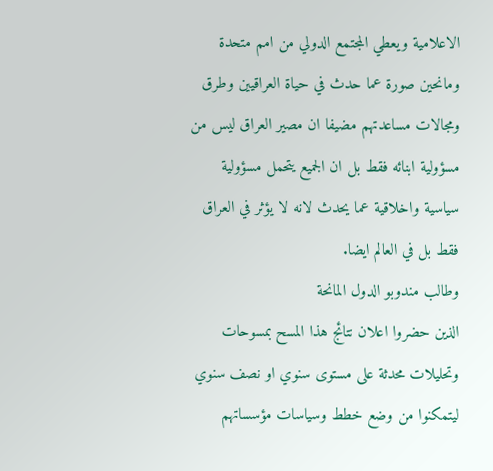الاعلامية ويعطي المجتمع الدولي من امم متحدة
ومانحين صورة عما حدث في حياة العراقيين وطرق
ومجالات مساعدتهم مضيفا ان مصير العراق ليس من
مسؤولية ابنائه فقط بل ان الجميع يتحمل مسؤولية
سياسية واخلاقية عما يحدث لانه لا يؤثر في العراق
فقط بل في العالم ايضا.
وطالب مندوبو الدول المانحة
الذين حضروا اعلان نتائج هذا المسح بمسوحات
وتحليلات محدثة على مستوى سنوي او نصف سنوي
ليتمكنوا من وضع خطط وسياسات مؤسساتهم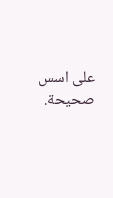على اسس
صحيحة.